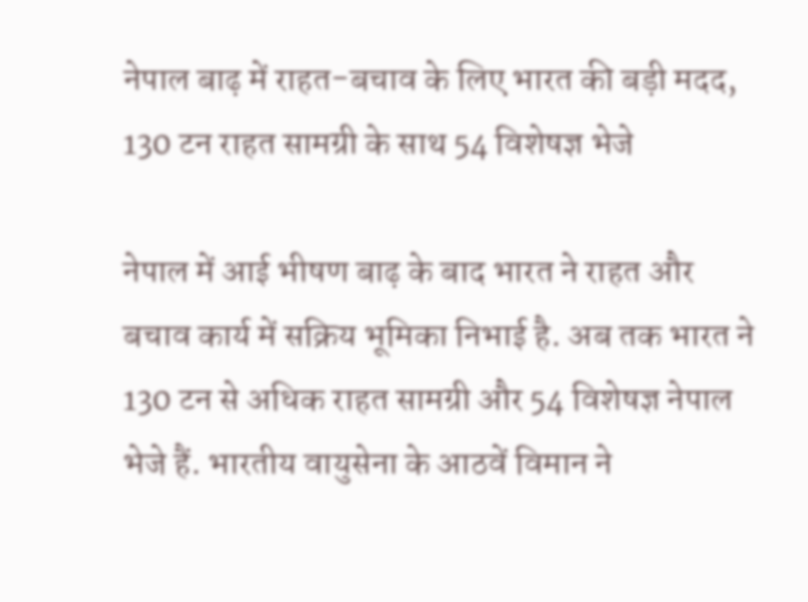नेपाल बाढ़ में राहत-बचाव के लिए भारत की बड़ी मदद, 130 टन राहत सामग्री के साथ 54 विशेषज्ञ भेजे

नेपाल में आई भीषण बाढ़ के बाद भारत ने राहत और बचाव कार्य में सक्रिय भूमिका निभाई है. अब तक भारत ने 130 टन से अधिक राहत सामग्री और 54 विशेषज्ञ नेपाल भेजे हैं. भारतीय वायुसेना के आठवें विमान ने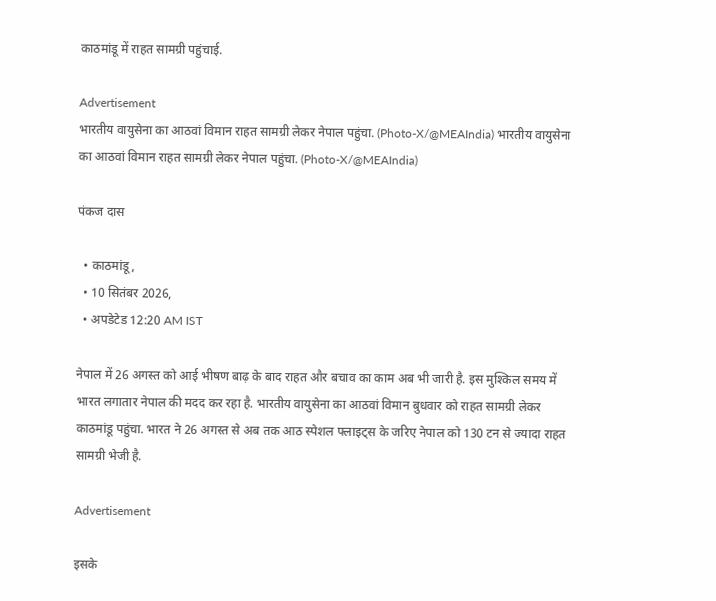काठमांडू में राहत सामग्री पहुंचाई.

Advertisement
भारतीय वायुसेना का आठवां विमान राहत सामग्री लेकर नेपाल पहुंचा. (Photo-X/@MEAIndia) भारतीय वायुसेना का आठवां विमान राहत सामग्री लेकर नेपाल पहुंचा. (Photo-X/@MEAIndia)

पंकज दास

  • काठमांडू,
  • 10 सितंबर 2026,
  • अपडेटेड 12:20 AM IST

नेपाल में 26 अगस्त को आई भीषण बाढ़ के बाद राहत और बचाव का काम अब भी जारी है. इस मुश्किल समय में भारत लगातार नेपाल की मदद कर रहा है. भारतीय वायुसेना का आठवां विमान बुधवार को राहत सामग्री लेकर काठमांडू पहुंचा. भारत ने 26 अगस्त से अब तक आठ स्पेशल फ्लाइट्स के जरिए नेपाल को 130 टन से ज्यादा राहत सामग्री भेजी है.

Advertisement

इसके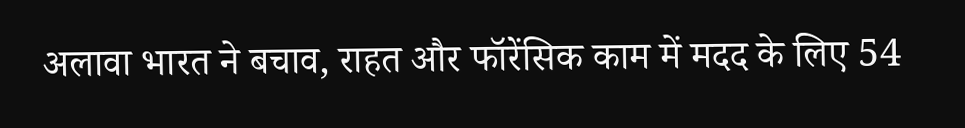अलावा भारत ने बचाव, राहत और फॉरेंसिक काम में मदद के लिए 54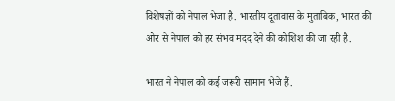विशेषज्ञों को नेपाल भेजा है. भारतीय दूतावास के मुताबिक, भारत की ओर से नेपाल को हर संभव मदद देने की कोशिश की जा रही है.

भारत ने नेपाल को कई जरूरी सामान भेजे हैं.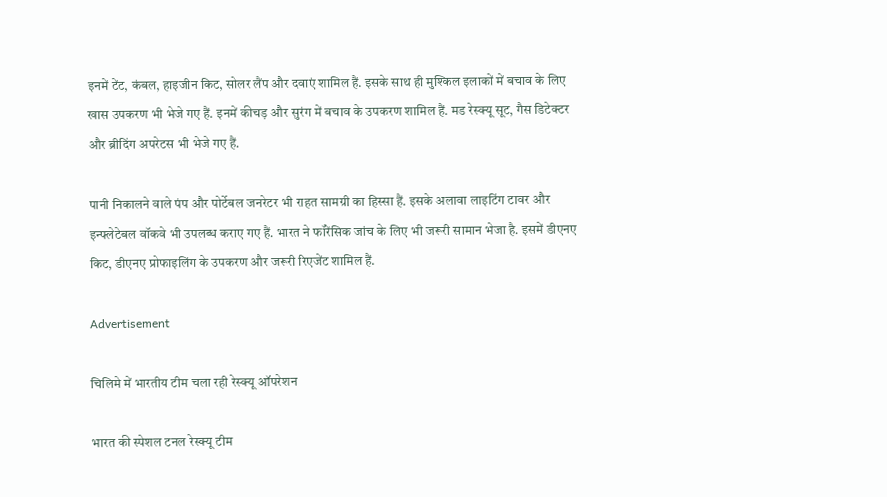इनमें टेंट, कंबल, हाइजीन किट, सोलर लैंप और दवाएं शामिल हैं. इसके साथ ही मुश्किल इलाकों में बचाव के लिए खास उपकरण भी भेजे गए हैं. इनमें कीचड़ और सुरंग में बचाव के उपकरण शामिल हैं. मड रेस्क्यू सूट, गैस डिटेक्टर और ब्रीदिंग अपरेटस भी भेजे गए हैं.

पानी निकालने वाले पंप और पोर्टेबल जनरेटर भी राहत सामग्री का हिस्सा हैं. इसके अलावा लाइटिंग टावर और इन्फ्लेटेबल वॉकवे भी उपलब्ध कराए गए हैं. भारत ने फॉरेंसिक जांच के लिए भी जरूरी सामान भेजा है. इसमें डीएनए किट, डीएनए प्रोफाइलिंग के उपकरण और जरूरी रिएजेंट शामिल हैं.

Advertisement

चिलिमे में भारतीय टीम चला रही रेस्क्यू ऑपरेशन

भारत की स्पेशल टनल रेस्क्यू टीम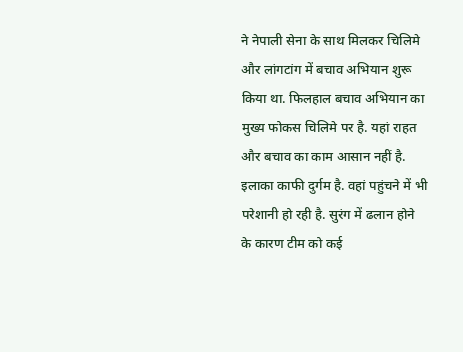ने नेपाली सेना के साथ मिलकर चिलिमे और लांगटांग में बचाव अभियान शुरू किया था. फिलहाल बचाव अभियान का मुख्य फोकस चिलिमे पर है. यहां राहत और बचाव का काम आसान नहीं है. इलाका काफी दुर्गम है. वहां पहुंचने में भी परेशानी हो रही है. सुरंग में ढलान होने के कारण टीम को कई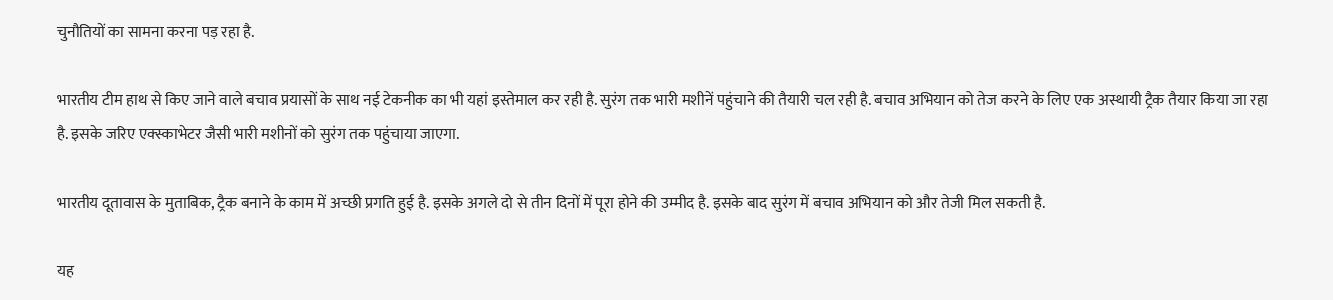चुनौतियों का सामना करना पड़ रहा है.

भारतीय टीम हाथ से किए जाने वाले बचाव प्रयासों के साथ नई टेकनीक का भी यहां इस्तेमाल कर रही है. सुरंग तक भारी मशीनें पहुंचाने की तैयारी चल रही है. बचाव अभियान को तेज करने के लिए एक अस्थायी ट्रैक तैयार किया जा रहा है. इसके जरिए एक्स्काभेटर जैसी भारी मशीनों को सुरंग तक पहुंचाया जाएगा.

भारतीय दूतावास के मुताबिक, ट्रैक बनाने के काम में अच्छी प्रगति हुई है. इसके अगले दो से तीन दिनों में पूरा होने की उम्मीद है. इसके बाद सुरंग में बचाव अभियान को और तेजी मिल सकती है.

यह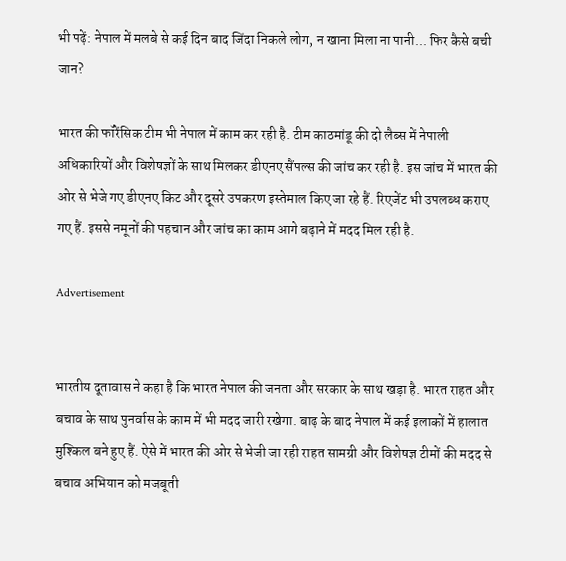भी पढ़ें: नेपाल में मलबे से कई दिन बाद जिंदा निकले लोग, न खाना मिला ना पानी... फिर कैसे बची जान?

भारत की फॉरेंसिक टीम भी नेपाल में काम कर रही है. टीम काठमांडू की दो लैब्स में नेपाली अधिकारियों और विशेषज्ञों के साथ मिलकर डीएनए सैंपल्स की जांच कर रही है. इस जांच में भारत की ओर से भेजे गए डीएनए किट और दूसरे उपकरण इस्तेमाल किए जा रहे हैं. रिएजेंट भी उपलब्ध कराए गए हैं. इससे नमूनों की पहचान और जांच का काम आगे बढ़ाने में मदद मिल रही है.

Advertisement


भारतीय दूतावास ने कहा है कि भारत नेपाल की जनता और सरकार के साथ खड़ा है. भारत राहत और बचाव के साथ पुनर्वास के काम में भी मदद जारी रखेगा. बाढ़ के बाद नेपाल में कई इलाकों में हालात मुश्किल बने हुए हैं. ऐसे में भारत की ओर से भेजी जा रही राहत सामग्री और विशेषज्ञ टीमों की मदद से बचाव अभियान को मजबूती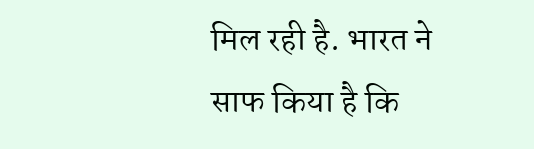मिल रही है. भारत ने साफ किया है कि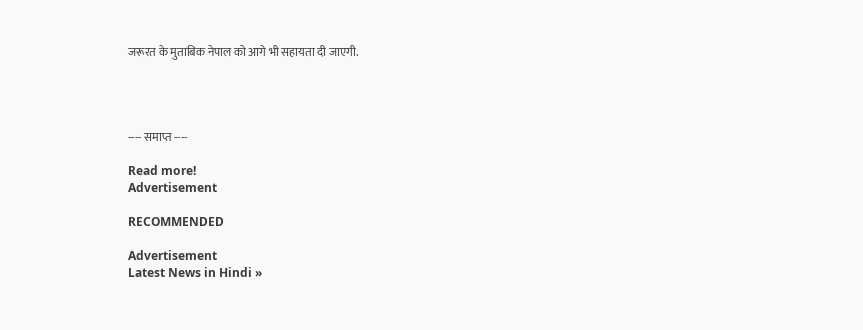जरूरत के मुताबिक नेपाल को आगे भी सहायता दी जाएगी.




---- समाप्त ----

Read more!
Advertisement

RECOMMENDED

Advertisement
Latest News in Hindi »